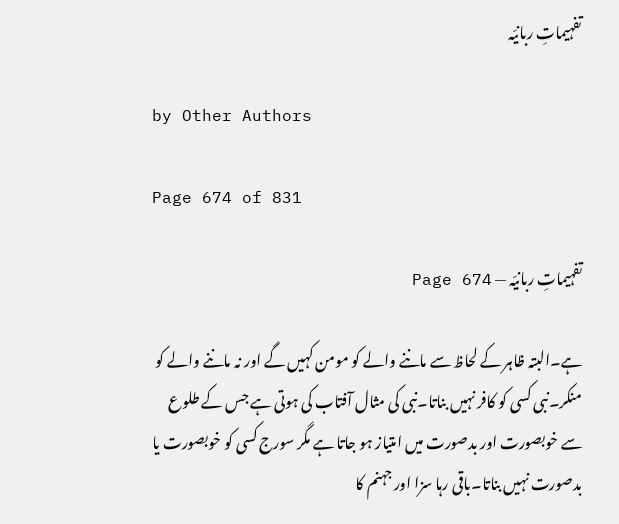تفہیماتِ ربانیّہ

by Other Authors

Page 674 of 831

تفہیماتِ ربانیّہ — Page 674

ہے۔البتہ ظاہر کے لحاظ سے ماننے والے کو مومن کہیں گے اور نہ ماننے والے کو منکر۔نبی کسی کو کافر نہیں بناتا۔نبی کی مثال آفتاب کی ہوتی ہے جس کے طلوع سے خوبصورت اور بدصورت میں امتیاز ہو جاتا ہے مگر سورج کسی کو خوبصورت یا بدصورت نہیں بناتا۔باقی رہا سزا اور جہنم کا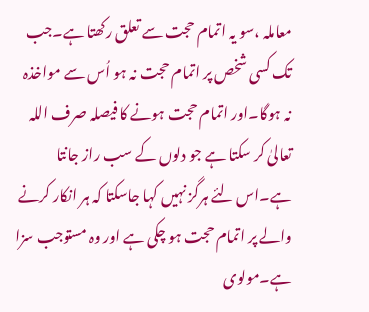معاملہ ،سو یہ اتمام حجت سے تعلق رکھتا ہے۔جب تک کسی شخص پر اتمام حجت نہ ہو اُس سے مواخذہ نہ ہوگا۔اور اتمام حجت ہونے کا فیصلہ صرف اللہ تعالیٰ کر سکتا ہے جو دلوں کے سب راز جانتا ہے۔اس لئے ہرگز نہیں کہا جاسکتا کہ ہر انکار کرنے والے پر اتمام حجت ہو چکی ہے اور وہ مستوجب سزا ہے۔مولوی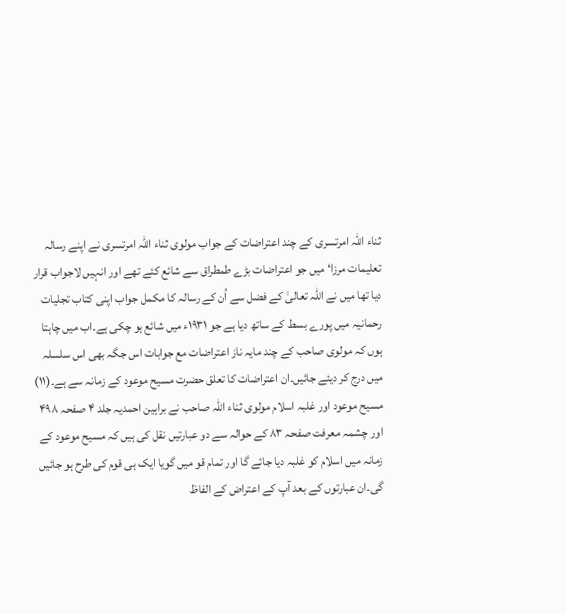ثناء اللہ امرتسری کے چند اعتراضات کے جواب مولوی ثناء اللہ امرتسری نے اپنے رسالہ تعلیمات مرزا‘ میں جو اعتراضات بڑے طمطراق سے شائع کئے تھے اور انہیں لاجواب قرار دیا تھا میں نے اللہ تعالیٰ کے فضل سے اُن کے رسالہ کا مکمل جواب اپنی کتاب تجلیات رحمانیہ میں پورے بسط کے ساتھ دیا ہے جو ۱۹۳۱ء میں شائع ہو چکی ہے۔اب میں چاہتا ہوں کہ مولوی صاحب کے چند مایہ ناز اعتراضات مع جوابات اس جگہ بھی اس سلسلہ میں درج کر دیئے جائیں۔ان اعتراضات کا تعلق حضرت مسیح موعود کے زمانہ سے ہے۔(۱۱) مسیح موعود اور غلبہ اسلام مولوی ثناء اللہ صاحب نے براہین احمدیہ جلد ۴ صفحہ ۴۹۸ اور چشمہ معرفت صفحہ ۸۳ کے حوالہ سے دو عبارتیں نقل کی ہیں کہ مسیح موعود کے زمانہ میں اسلام کو غلبہ دیا جائے گا اور تمام قو میں گویا ایک ہی قوم کی طرح ہو جائیں گی۔ان عبارتوں کے بعد آپ کے اعتراض کے الفاظ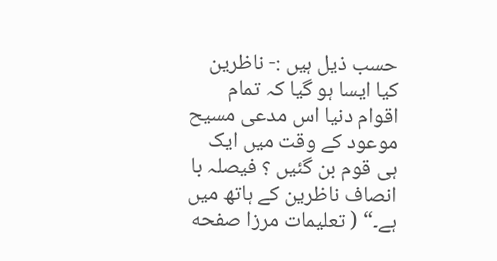حسب ذیل ہیں :- ناظرین کیا ایسا ہو گیا کہ تمام اقوام دنیا اس مدعی مسیح موعود کے وقت میں ایک ہی قوم بن گئیں ؟ فیصلہ با انصاف ناظرین کے ہاتھ میں ہے۔“ ( تعلیمات مرزا صفحه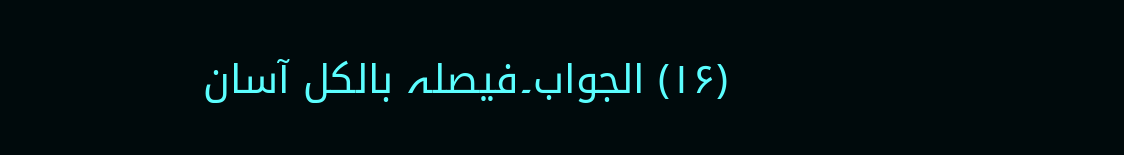(۱۶) الجواب۔فیصلہ بالکل آسان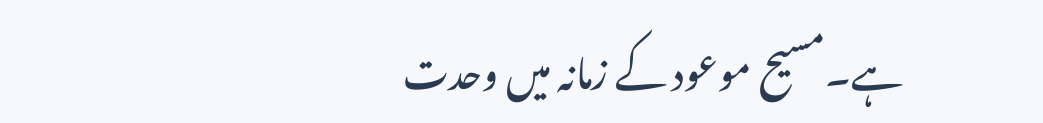ہے۔مسیح موعود کے زمانہ میں وحدت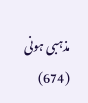مذہبی ہونی (674)